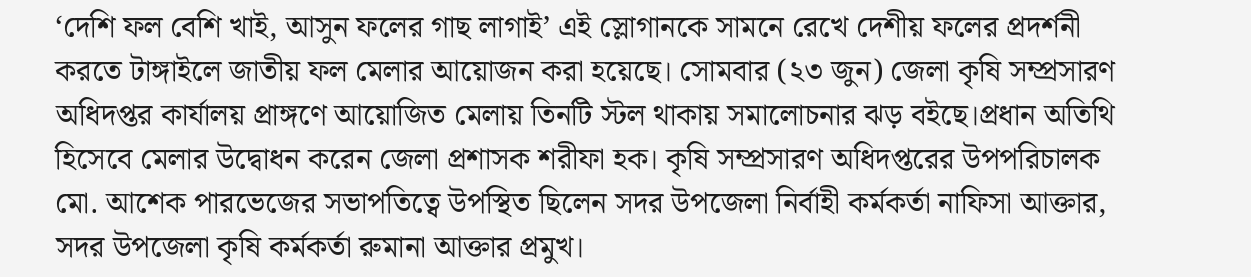‘দেশি ফল বেশি খাই, আসুন ফলের গাছ লাগাই’ এই স্লোগানকে সামনে রেখে দেশীয় ফলের প্রদর্শনী করতে টাঙ্গাইলে জাতীয় ফল মেলার আয়োজন করা হয়েছে। সোমবার (২৩ জুন) জেলা কৃষি সম্প্রসারণ অধিদপ্তর কার্যালয় প্রাঙ্গণে আয়োজিত মেলায় তিনটি স্টল থাকায় সমালোচনার ঝড় বইছে।প্রধান অতিথি হিসেবে মেলার উদ্বোধন করেন জেলা প্রশাসক শরীফা হক। কৃষি সম্প্রসারণ অধিদপ্তরের উপপরিচালক মো. আশেক পারভেজের সভাপতিত্বে উপস্থিত ছিলেন সদর উপজেলা নির্বাহী কর্মকর্তা নাফিসা আক্তার, সদর উপজেলা কৃষি কর্মকর্তা রুমানা আক্তার প্রমুখ।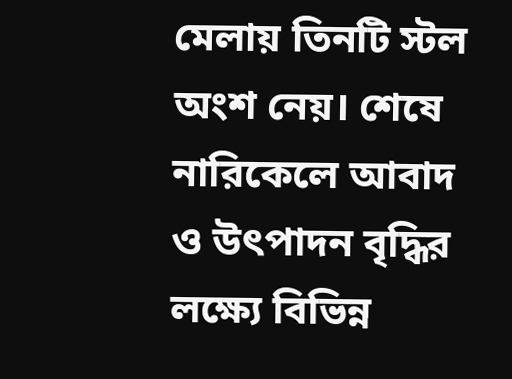মেলায় তিনটি স্টল অংশ নেয়। শেষে নারিকেলে আবাদ ও উৎপাদন বৃদ্ধির লক্ষ্যে বিভিন্ন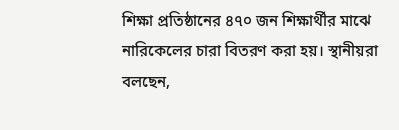শিক্ষা প্রতিষ্ঠানের ৪৭০ জন শিক্ষার্থীর মাঝে নারিকেলের চারা বিতরণ করা হয়। স্থানীয়রা বলছেন,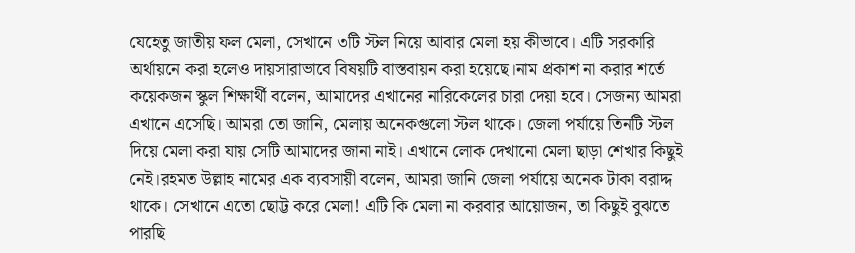যেহেতু জাতীয় ফল মেলা, সেখানে ৩টি স্টল নিয়ে আবার মেলা হয় কীভাবে। এটি সরকারি অর্থায়নে করা হলেও দায়সারাভাবে বিষয়টি বাস্তবায়ন করা হয়েছে।নাম প্রকাশ না করার শর্তে কয়েকজন স্কুল শিক্ষার্থী বলেন, আমাদের এখানের নারিকেলের চারা দেয়া হবে। সেজন্য আমরা এখানে এসেছি। আমরা তো জানি, মেলায় অনেকগুলো স্টল থাকে। জেলা পর্যায়ে তিনটি স্টল দিয়ে মেলা করা যায় সেটি আমাদের জানা নাই। এখানে লোক দেখানো মেলা ছাড়া শেখার কিছুই নেই।রহমত উল্লাহ নামের এক ব্যবসায়ী বলেন, আমরা জানি জেলা পর্যায়ে অনেক টাকা বরাদ্দ থাকে। সেখানে এতো ছোট্ট করে মেলা! এটি কি মেলা না করবার আয়োজন, তা কিছুই বুঝতে পারছি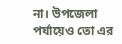না। উপজেলা পর্যায়েও তো এর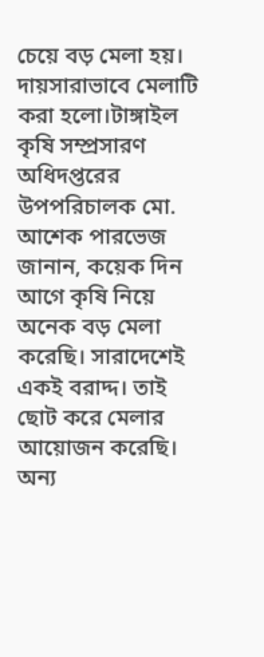চেয়ে বড় মেলা হয়। দায়সারাভাবে মেলাটি করা হলো।টাঙ্গাইল কৃষি সম্প্রসারণ অধিদপ্তরের উপপরিচালক মো. আশেক পারভেজ জানান, কয়েক দিন আগে কৃষি নিয়ে অনেক বড় মেলা করেছি। সারাদেশেই একই বরাদ্দ। তাই ছোট করে মেলার আয়োজন করেছি। অন্য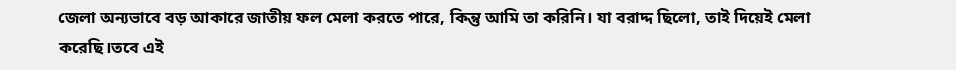জেলা অন্যভাবে বড় আকারে জাতীয় ফল মেলা করতে পারে, কিন্তু আমি তা করিনি। যা বরাদ্দ ছিলো, তাই দিয়েই মেলা করেছি।তবে এই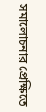সমালোচনার প্রেক্ষিতে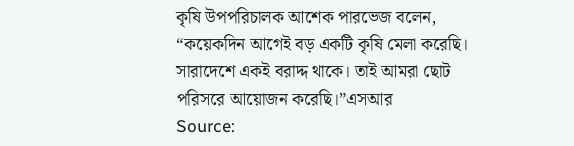কৃষি উপপরিচালক আশেক পারভেজ বলেন, “কয়েকদিন আগেই বড় একটি কৃষি মেলা করেছি। সারাদেশে একই বরাদ্দ থাকে। তাই আমরা ছোট পরিসরে আয়োজন করেছি।”এসআর
Source: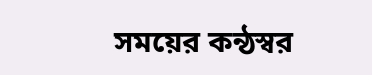সময়ের কন্ঠস্বর